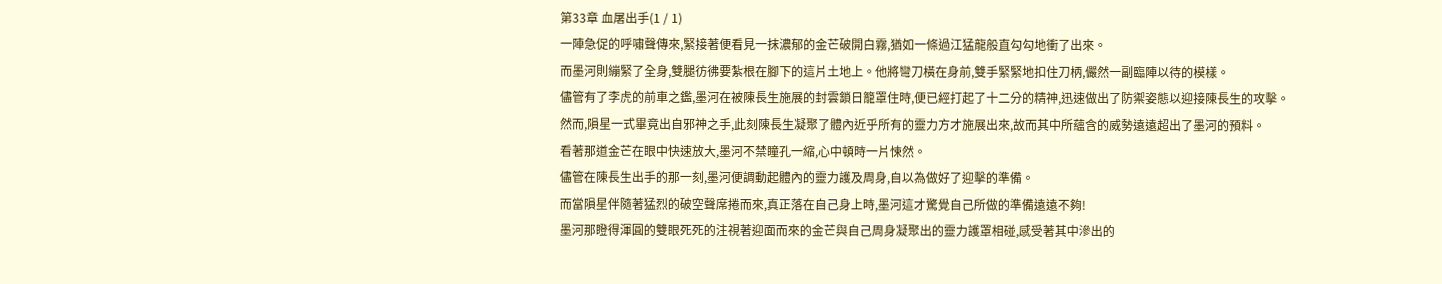第33章 血屠出手(1 / 1)
一陣急促的呼嘯聲傳來,緊接著便看見一抹濃郁的金芒破開白霧,猶如一條過江猛龍般直勾勾地衝了出來。
而墨河則繃緊了全身,雙腿彷彿要紮根在腳下的這片土地上。他將彎刀橫在身前,雙手緊緊地扣住刀柄,儼然一副臨陣以待的模樣。
儘管有了李虎的前車之鑑,墨河在被陳長生施展的封雲鎖日籠罩住時,便已經打起了十二分的精神,迅速做出了防禦姿態以迎接陳長生的攻擊。
然而,隕星一式畢竟出自邪神之手,此刻陳長生凝聚了體內近乎所有的靈力方才施展出來,故而其中所蘊含的威勢遠遠超出了墨河的預料。
看著那道金芒在眼中快速放大,墨河不禁瞳孔一縮,心中頓時一片悚然。
儘管在陳長生出手的那一刻,墨河便調動起體內的靈力護及周身,自以為做好了迎擊的準備。
而當隕星伴隨著猛烈的破空聲席捲而來,真正落在自己身上時,墨河這才驚覺自己所做的準備遠遠不夠!
墨河那瞪得渾圓的雙眼死死的注視著迎面而來的金芒與自己周身凝聚出的靈力護罩相碰,感受著其中滲出的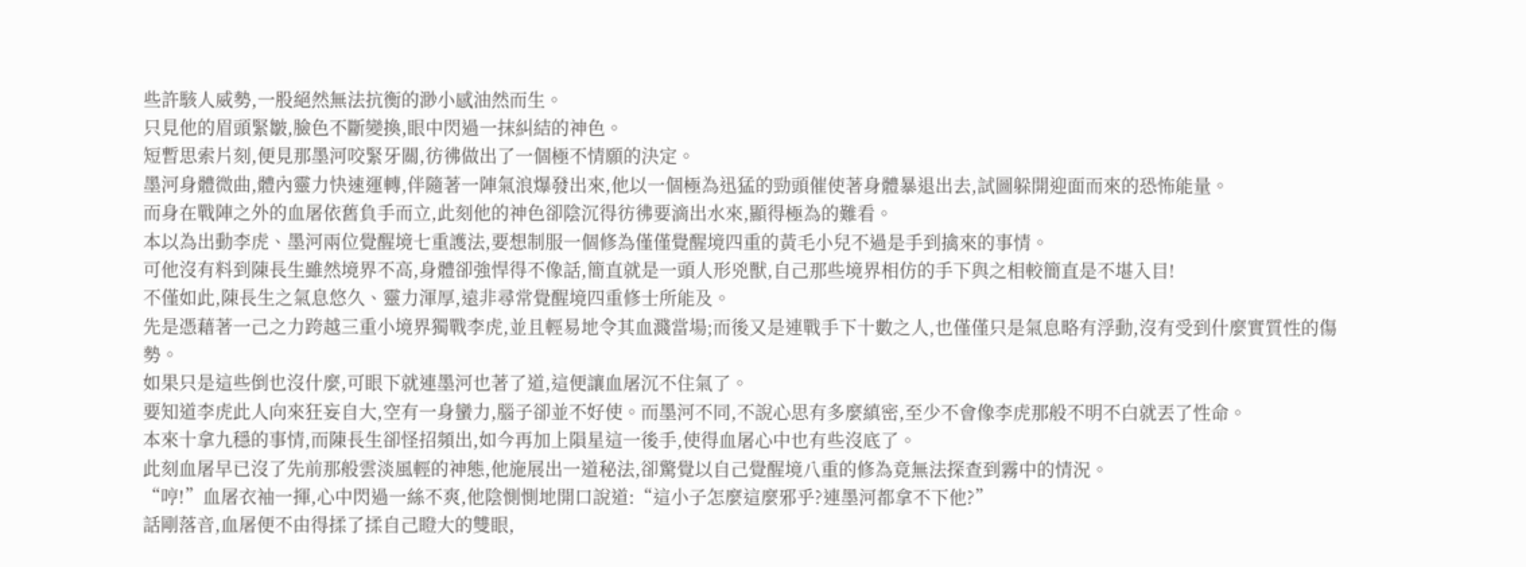些許駭人威勢,一股絕然無法抗衡的渺小感油然而生。
只見他的眉頭緊皺,臉色不斷變換,眼中閃過一抹糾結的神色。
短暫思索片刻,便見那墨河咬緊牙關,彷彿做出了一個極不情願的決定。
墨河身體微曲,體內靈力快速運轉,伴隨著一陣氣浪爆發出來,他以一個極為迅猛的勁頭催使著身體暴退出去,試圖躲開迎面而來的恐怖能量。
而身在戰陣之外的血屠依舊負手而立,此刻他的神色卻陰沉得彷彿要滴出水來,顯得極為的難看。
本以為出動李虎、墨河兩位覺醒境七重護法,要想制服一個修為僅僅覺醒境四重的黃毛小兒不過是手到擒來的事情。
可他沒有料到陳長生雖然境界不高,身體卻強悍得不像話,簡直就是一頭人形兇獸,自己那些境界相仿的手下與之相較簡直是不堪入目!
不僅如此,陳長生之氣息悠久、靈力渾厚,遠非尋常覺醒境四重修士所能及。
先是憑藉著一己之力跨越三重小境界獨戰李虎,並且輕易地令其血濺當場;而後又是連戰手下十數之人,也僅僅只是氣息略有浮動,沒有受到什麼實質性的傷勢。
如果只是這些倒也沒什麼,可眼下就連墨河也著了道,這便讓血屠沉不住氣了。
要知道李虎此人向來狂妄自大,空有一身蠻力,腦子卻並不好使。而墨河不同,不說心思有多麼縝密,至少不會像李虎那般不明不白就丟了性命。
本來十拿九穩的事情,而陳長生卻怪招頻出,如今再加上隕星這一後手,使得血屠心中也有些沒底了。
此刻血屠早已沒了先前那般雲淡風輕的神態,他施展出一道秘法,卻驚覺以自己覺醒境八重的修為竟無法探查到霧中的情況。
“哼!”血屠衣袖一揮,心中閃過一絲不爽,他陰惻惻地開口說道:“這小子怎麼這麼邪乎?連墨河都拿不下他?”
話剛落音,血屠便不由得揉了揉自己瞪大的雙眼,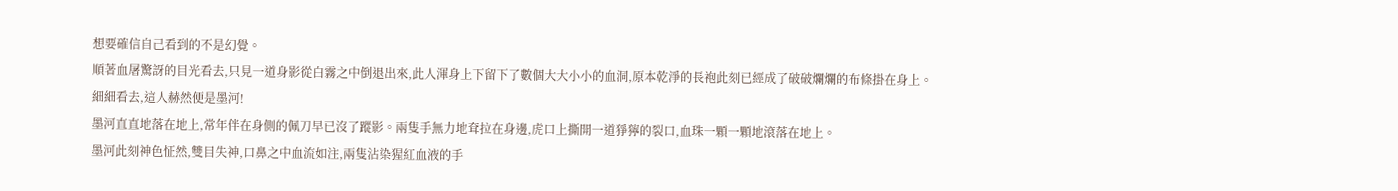想要確信自己看到的不是幻覺。
順著血屠驚訝的目光看去,只見一道身影從白霧之中倒退出來,此人渾身上下留下了數個大大小小的血洞,原本乾淨的長袍此刻已經成了破破爛爛的布條掛在身上。
細細看去,這人赫然便是墨河!
墨河直直地落在地上,常年伴在身側的佩刀早已沒了蹤影。兩隻手無力地耷拉在身邊,虎口上撕開一道猙獰的裂口,血珠一顆一顆地滾落在地上。
墨河此刻神色怔然,雙目失神,口鼻之中血流如注,兩隻沾染猩紅血液的手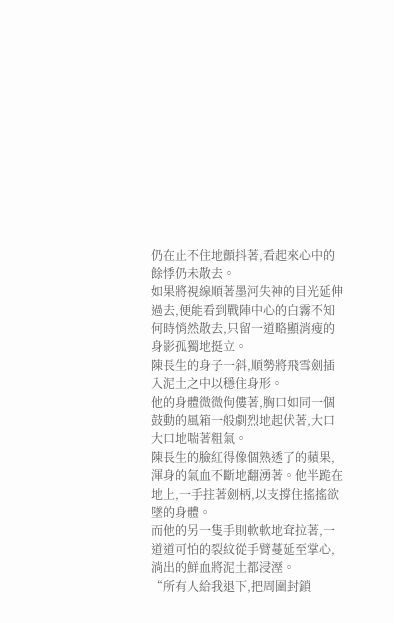仍在止不住地顫抖著,看起來心中的餘悸仍未散去。
如果將視線順著墨河失神的目光延伸過去,便能看到戰陣中心的白霧不知何時悄然散去,只留一道略顯消瘦的身影孤獨地挺立。
陳長生的身子一斜,順勢將飛雪劍插入泥土之中以穩住身形。
他的身體微微佝僂著,胸口如同一個鼓動的風箱一般劇烈地起伏著,大口大口地喘著粗氣。
陳長生的臉紅得像個熟透了的蘋果,渾身的氣血不斷地翻湧著。他半跪在地上,一手拄著劍柄,以支撐住搖搖欲墜的身體。
而他的另一隻手則軟軟地耷拉著,一道道可怕的裂紋從手臂蔓延至掌心,淌出的鮮血將泥土都浸溼。
“所有人給我退下,把周圍封鎖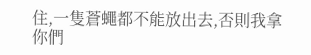住,一隻蒼蠅都不能放出去,否則我拿你們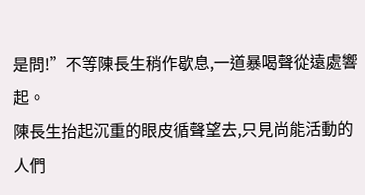是問!”不等陳長生稍作歇息,一道暴喝聲從遠處響起。
陳長生抬起沉重的眼皮循聲望去,只見尚能活動的人們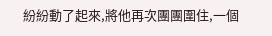紛紛動了起來,將他再次團團圍住,一個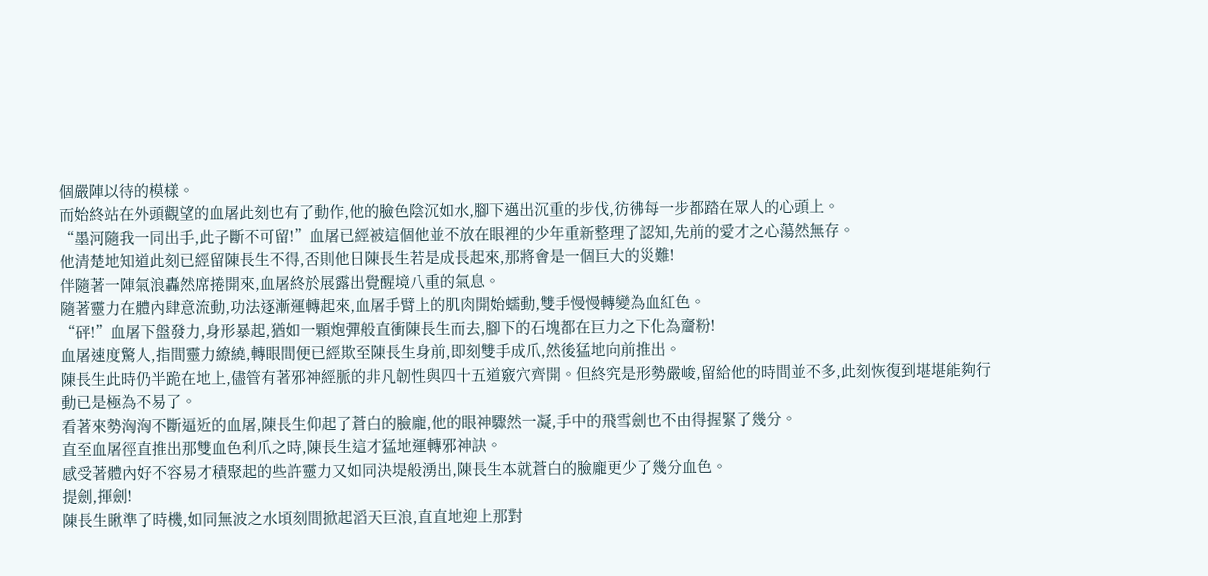個嚴陣以待的模樣。
而始終站在外頭觀望的血屠此刻也有了動作,他的臉色陰沉如水,腳下邁出沉重的步伐,彷彿每一步都踏在眾人的心頭上。
“墨河隨我一同出手,此子斷不可留!”血屠已經被這個他並不放在眼裡的少年重新整理了認知,先前的愛才之心蕩然無存。
他清楚地知道此刻已經留陳長生不得,否則他日陳長生若是成長起來,那將會是一個巨大的災難!
伴隨著一陣氣浪轟然席捲開來,血屠終於展露出覺醒境八重的氣息。
隨著靈力在體內肆意流動,功法逐漸運轉起來,血屠手臂上的肌肉開始蠕動,雙手慢慢轉變為血紅色。
“砰!”血屠下盤發力,身形暴起,猶如一顆炮彈般直衝陳長生而去,腳下的石塊都在巨力之下化為齏粉!
血屠速度驚人,指間靈力繚繞,轉眼間便已經欺至陳長生身前,即刻雙手成爪,然後猛地向前推出。
陳長生此時仍半跪在地上,儘管有著邪神經脈的非凡韌性與四十五道竅穴齊開。但終究是形勢嚴峻,留給他的時間並不多,此刻恢復到堪堪能夠行動已是極為不易了。
看著來勢洶洶不斷逼近的血屠,陳長生仰起了蒼白的臉龐,他的眼神驟然一凝,手中的飛雪劍也不由得握緊了幾分。
直至血屠徑直推出那雙血色利爪之時,陳長生這才猛地運轉邪神訣。
感受著體內好不容易才積聚起的些許靈力又如同決堤般湧出,陳長生本就蒼白的臉龐更少了幾分血色。
提劍,揮劍!
陳長生瞅準了時機,如同無波之水頃刻間掀起滔天巨浪,直直地迎上那對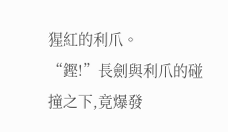猩紅的利爪。
“鏗!”長劍與利爪的碰撞之下,竟爆發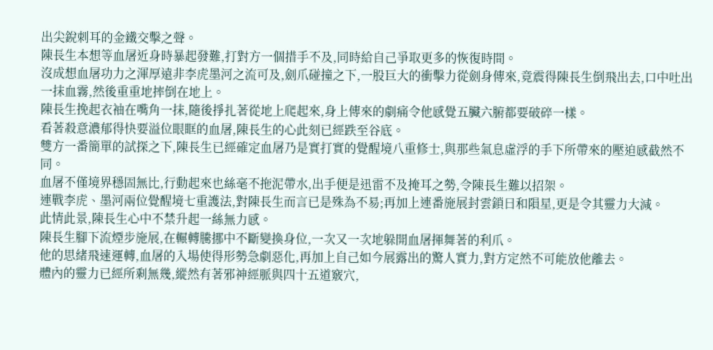出尖銳刺耳的金鐵交擊之聲。
陳長生本想等血屠近身時暴起發難,打對方一個措手不及,同時給自己爭取更多的恢復時間。
沒成想血屠功力之渾厚遠非李虎墨河之流可及,劍爪碰撞之下,一股巨大的衝擊力從劍身傳來,竟震得陳長生倒飛出去,口中吐出一抹血霧,然後重重地摔倒在地上。
陳長生挽起衣袖在嘴角一抹,隨後掙扎著從地上爬起來,身上傳來的劇痛令他感覺五臟六腑都要破碎一樣。
看著殺意濃郁得快要溢位眼眶的血屠,陳長生的心此刻已經跌至谷底。
雙方一番簡單的試探之下,陳長生已經確定血屠乃是實打實的覺醒境八重修士,與那些氣息虛浮的手下所帶來的壓迫感截然不同。
血屠不僅境界穩固無比,行動起來也絲毫不拖泥帶水,出手便是迅雷不及掩耳之勢,令陳長生難以招架。
連戰李虎、墨河兩位覺醒境七重護法,對陳長生而言已是殊為不易;再加上連番施展封雲鎖日和隕星,更是令其靈力大減。
此情此景,陳長生心中不禁升起一絲無力感。
陳長生腳下流煙步施展,在輾轉騰挪中不斷變換身位,一次又一次地躲開血屠揮舞著的利爪。
他的思緒飛速運轉,血屠的入場使得形勢急劇惡化,再加上自己如今展露出的驚人實力,對方定然不可能放他離去。
體內的靈力已經所剩無幾,縱然有著邪神經脈與四十五道竅穴,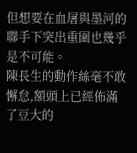但想要在血屠與墨河的聯手下突出重圍也幾乎是不可能。
陳長生的動作絲毫不敢懈怠,額頭上已經佈滿了豆大的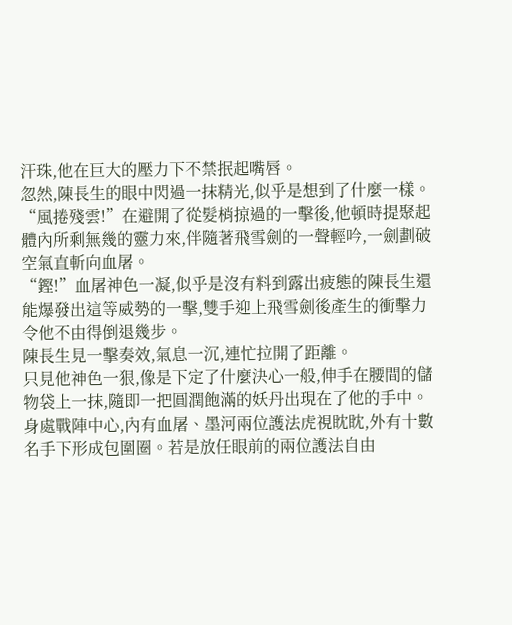汗珠,他在巨大的壓力下不禁抿起嘴唇。
忽然,陳長生的眼中閃過一抹精光,似乎是想到了什麼一樣。
“風捲殘雲!”在避開了從髮梢掠過的一擊後,他頓時提聚起體內所剩無幾的靈力來,伴隨著飛雪劍的一聲輕吟,一劍劃破空氣直斬向血屠。
“鏗!”血屠神色一凝,似乎是沒有料到露出疲態的陳長生還能爆發出這等威勢的一擊,雙手迎上飛雪劍後產生的衝擊力令他不由得倒退幾步。
陳長生見一擊奏效,氣息一沉,連忙拉開了距離。
只見他神色一狠,像是下定了什麼決心一般,伸手在腰間的儲物袋上一抹,隨即一把圓潤飽滿的妖丹出現在了他的手中。
身處戰陣中心,內有血屠、墨河兩位護法虎視眈眈,外有十數名手下形成包圍圈。若是放任眼前的兩位護法自由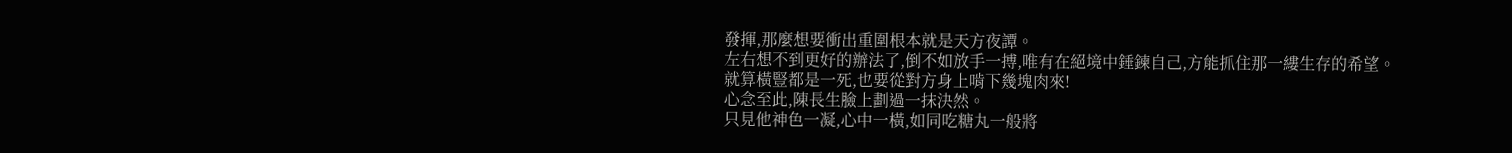發揮,那麼想要衝出重圍根本就是天方夜譚。
左右想不到更好的辦法了,倒不如放手一搏,唯有在絕境中錘鍊自己,方能抓住那一縷生存的希望。
就算橫豎都是一死,也要從對方身上啃下幾塊肉來!
心念至此,陳長生臉上劃過一抹決然。
只見他神色一凝,心中一橫,如同吃糖丸一般將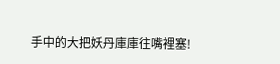手中的大把妖丹庫庫往嘴裡塞!